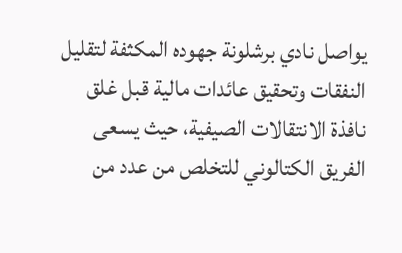يواصل نادي برشلونة جهوده المكثفة لتقليل النفقات وتحقيق عائدات مالية قبل غلق نافذة الانتقالات الصيفية، حيث يسعى الفريق الكتالوني للتخلص من عدد من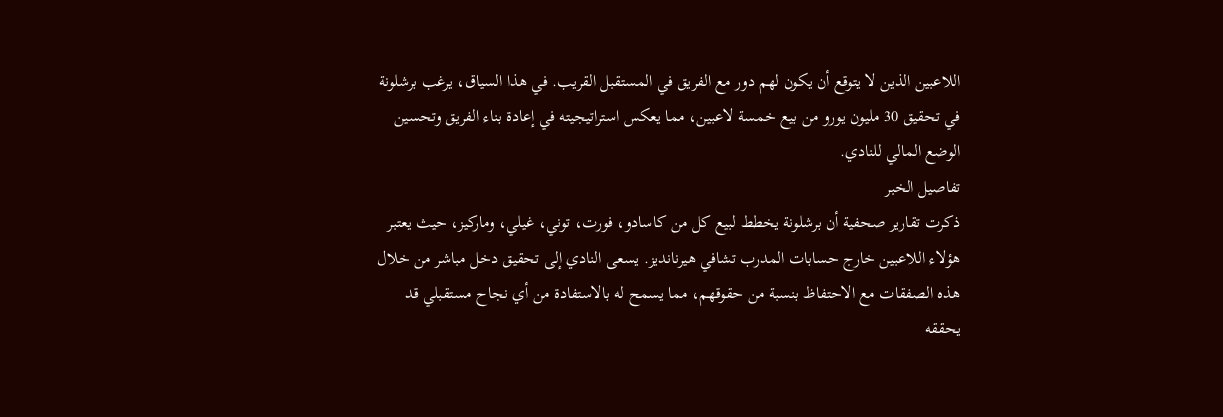اللاعبين الذين لا يتوقع أن يكون لهم دور مع الفريق في المستقبل القريب. في هذا السياق، يرغب برشلونة في تحقيق 30 مليون يورو من بيع خمسة لاعبين، مما يعكس استراتيجيته في إعادة بناء الفريق وتحسين الوضع المالي للنادي.
تفاصيل الخبر
ذكرت تقارير صحفية أن برشلونة يخطط لبيع كل من كاسادو، فورت، توني، غيلي، وماركيز، حيث يعتبر هؤلاء اللاعبين خارج حسابات المدرب تشافي هيرنانديز. يسعى النادي إلى تحقيق دخل مباشر من خلال هذه الصفقات مع الاحتفاظ بنسبة من حقوقهم، مما يسمح له بالاستفادة من أي نجاح مستقبلي قد يحققه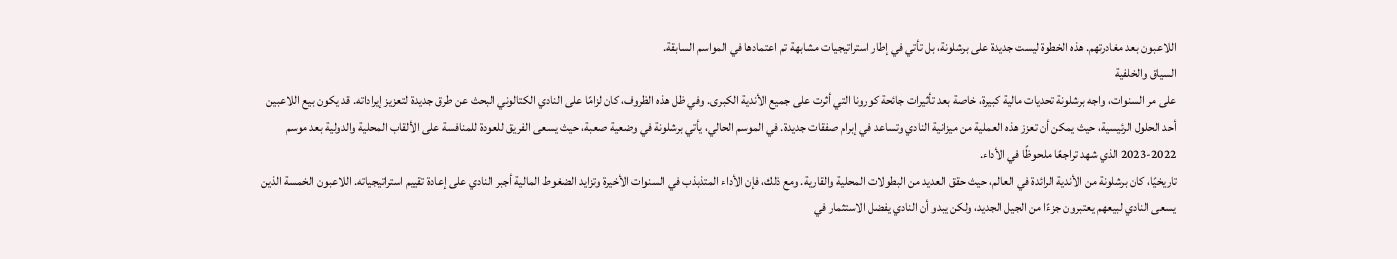اللاعبون بعد مغادرتهم. هذه الخطوة ليست جديدة على برشلونة، بل تأتي في إطار استراتيجيات مشابهة تم اعتمادها في المواسم السابقة.
السياق والخلفية
على مر السنوات، واجه برشلونة تحديات مالية كبيرة، خاصة بعد تأثيرات جائحة كورونا التي أثرت على جميع الأندية الكبرى. وفي ظل هذه الظروف، كان لزامًا على النادي الكتالوني البحث عن طرق جديدة لتعزيز إيراداته. قد يكون بيع اللاعبين أحد الحلول الرئيسية، حيث يمكن أن تعزز هذه العملية من ميزانية النادي وتساعد في إبرام صفقات جديدة. في الموسم الحالي، يأتي برشلونة في وضعية صعبة، حيث يسعى الفريق للعودة للمنافسة على الألقاب المحلية والدولية بعد موسم 2022-2023 الذي شهد تراجعًا ملحوظًا في الأداء.
تاريخيًا، كان برشلونة من الأندية الرائدة في العالم، حيث حقق العديد من البطولات المحلية والقارية. ومع ذلك، فإن الأداء المتذبذب في السنوات الأخيرة وتزايد الضغوط المالية أجبر النادي على إعادة تقييم استراتيجياته. اللاعبون الخمسة الذين يسعى النادي لبيعهم يعتبرون جزءًا من الجيل الجديد، ولكن يبدو أن النادي يفضل الاستثمار في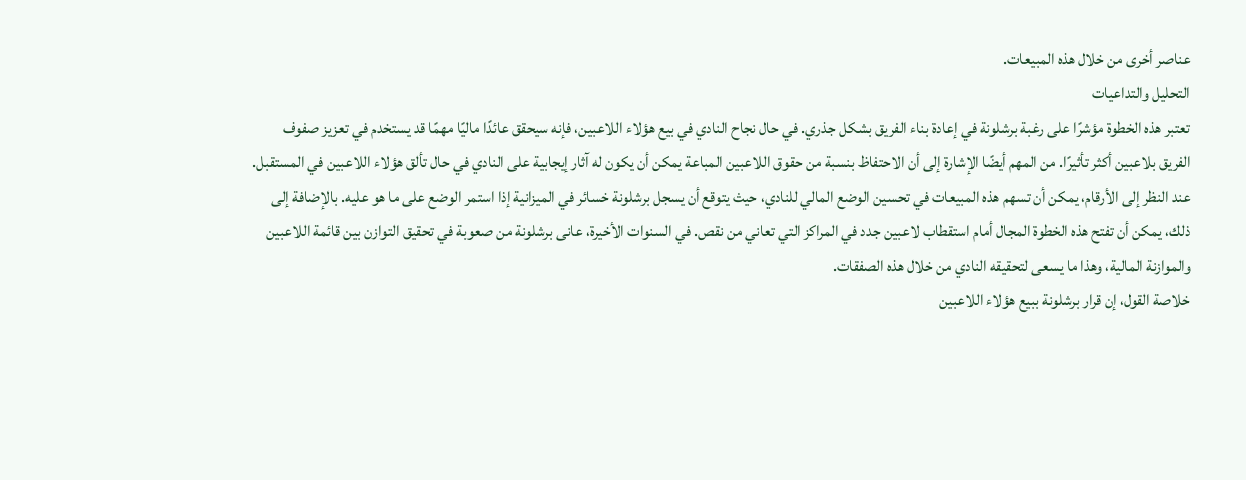عناصر أخرى من خلال هذه المبيعات.
التحليل والتداعيات
تعتبر هذه الخطوة مؤشرًا على رغبة برشلونة في إعادة بناء الفريق بشكل جذري. في حال نجاح النادي في بيع هؤلاء اللاعبين، فإنه سيحقق عائدًا ماليًا مهمًا قد يستخدم في تعزيز صفوف الفريق بلاعبين أكثر تأثيرًا. من المهم أيضًا الإشارة إلى أن الاحتفاظ بنسبة من حقوق اللاعبين المباعة يمكن أن يكون له آثار إيجابية على النادي في حال تألق هؤلاء اللاعبين في المستقبل.
عند النظر إلى الأرقام، يمكن أن تسهم هذه المبيعات في تحسين الوضع المالي للنادي، حيث يتوقع أن يسجل برشلونة خسائر في الميزانية إذا استمر الوضع على ما هو عليه. بالإضافة إلى ذلك، يمكن أن تفتح هذه الخطوة المجال أمام استقطاب لاعبين جدد في المراكز التي تعاني من نقص. في السنوات الأخيرة، عانى برشلونة من صعوبة في تحقيق التوازن بين قائمة اللاعبين والموازنة المالية، وهذا ما يسعى لتحقيقه النادي من خلال هذه الصفقات.
خلاصة القول، إن قرار برشلونة ببيع هؤلاء اللاعبين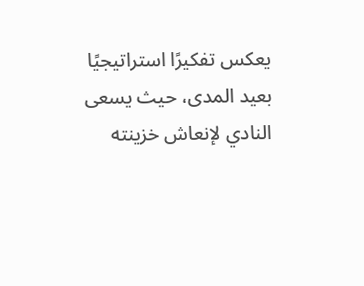يعكس تفكيرًا استراتيجيًا بعيد المدى، حيث يسعى النادي لإنعاش خزينته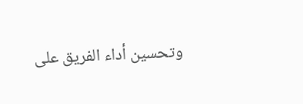وتحسين أداء الفريق على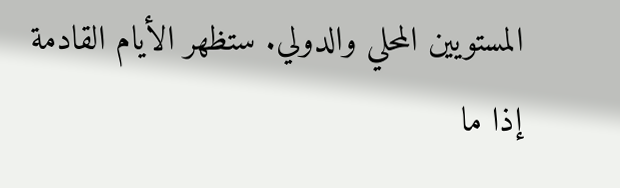المستويين المحلي والدولي. ستظهر الأيام القادمة إذا ما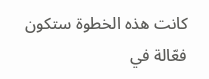كانت هذه الخطوة ستكون فعّالة في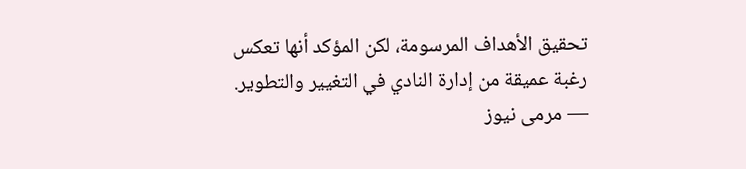تحقيق الأهداف المرسومة، لكن المؤكد أنها تعكس رغبة عميقة من إدارة النادي في التغيير والتطوير.
— مرمى نيوز